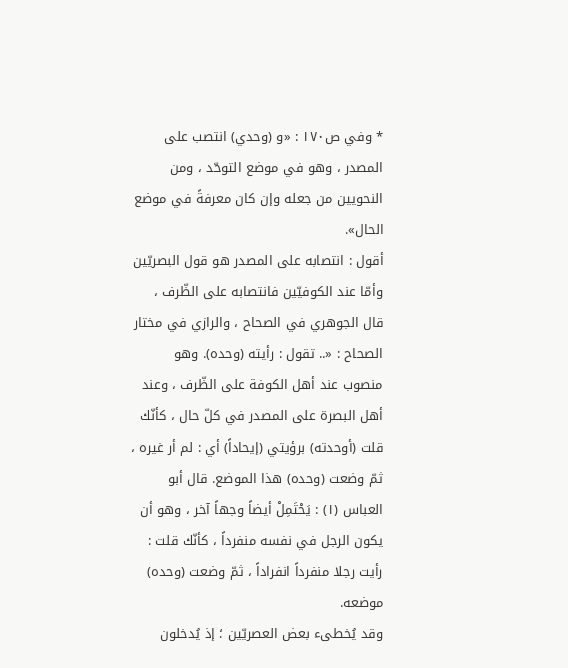* وفي ص١٧٠ : «و (وحدي) انتصب على المصدر ، وهو في موضع التوحّد ، ومن النحويين من جعله وإن كان معرفةً في موضع الحال».
أقول : انتصابه على المصدر هو قول البصريّين وأمّا عند الكوفيّين فانتصابه على الظّرف ، قال الجوهري في الصحاح ، والرازي في مختار الصحاح : «.. تقول : رأيته (وحده). وهو منصوب عند أهل الكوفة على الظّرف ، وعند أهل البصرة على المصدر في كلّ حال ، كأنّك قلت (أوحدته) برؤيتي (إيحاداً) أي : لم أر غيره ، ثمّ وضعت (وحده) هذا الموضع. قال أبو العباس (١) : يَحْتَمِلْ أيضاً وجهاً آخر ، وهو أن يكون الرجل في نفسه منفرداً ، كأنّك قلت : رأيت رجلا منفرداً انفراداً ، ثمّ وضعت (وحده) موضعه.
وقد يُخطىء بعض العصريّين ؛ إذ يُدخلون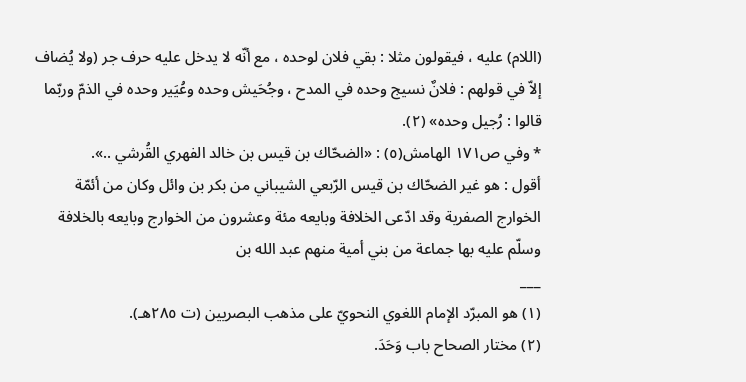(اللام) عليه ، فيقولون مثلا : بقي فلان لوحده ، مع أنّه لا يدخل عليه حرف جر (ولا يُضاف إلاّ في قولهم : فلانٌ نسيج وحده في المدح ، وجُحَيش وحده وعُيَير وحده في الذمّ وربّما قالوا : رُجيل وحده» (٢).
* وفي ص١٧١ الهامش(٥) : «الضحّاك بن قيس بن خالد الفهري القُرشي ..».
أقول : هو غير الضحّاك بن قيس الرّبعي الشيباني من بكر بن وائل وكان من أئمّة الخوارج الصفرية وقد ادّعى الخلافة وبايعه مئة وعشرون من الخوارج وبايعه بالخلافة وسلّم عليه بها جماعة من بني أمية منهم عبد الله بن
___
(١) هو المبرّد الإمام اللغوي النحويّ على مذهب البصريين (ت ٢٨٥هـ).
(٢) مختار الصحاح باب وَحَدَ.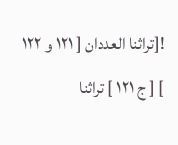![تراثنا العددان [ ١٢١ و ١٢٢ ] [ ج ١٢١ ] تراثنا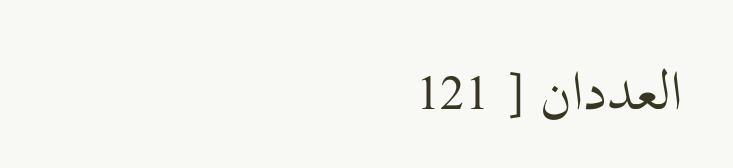العددان [ 121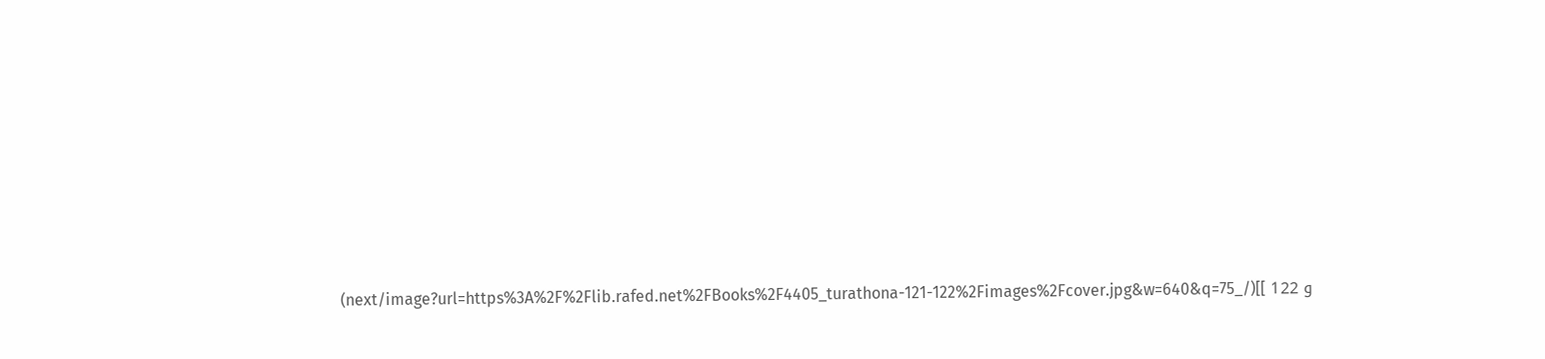و 122 ]](/_next/image?url=https%3A%2F%2Flib.rafed.net%2FBooks%2F4405_turathona-121-122%2Fimages%2Fcover.jpg&w=640&q=75)